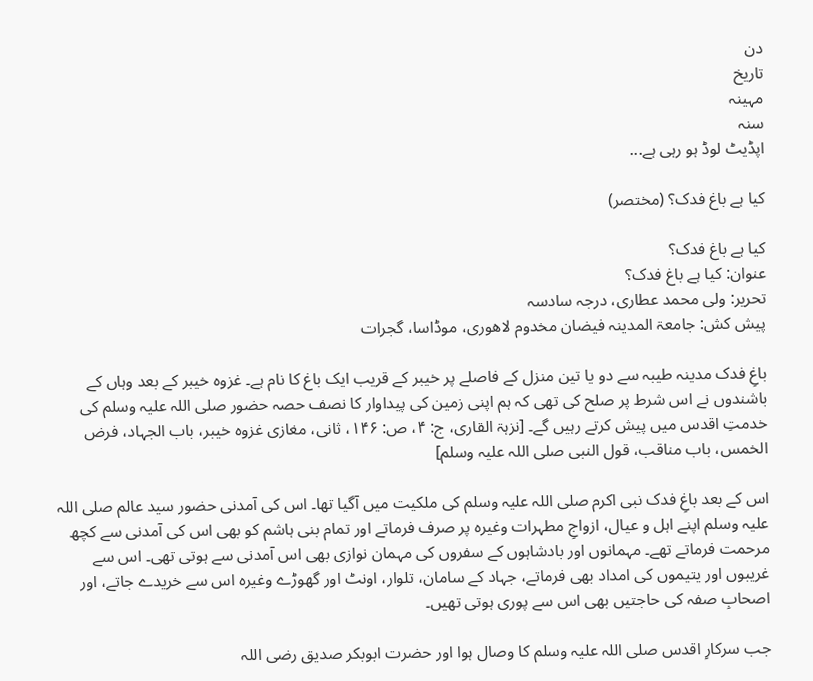دن
تاریخ
مہینہ
سنہ
اپڈیٹ لوڈ ہو رہی ہے...

کیا ہے باغ فدک؟ (مختصر)

کیا ہے باغ فدک؟
عنوان: کیا ہے باغ فدک؟
تحریر: ولی محمد عطاری، درجہ سادسہ
پیش کش: جامعۃ المدینہ فیضان مخدوم لاھوری، موڈاسا، گجرات

باغِ فدک مدینہ طیبہ سے دو یا تین منزل کے فاصلے پر خیبر کے قریب ایک باغ کا نام ہے۔ غزوہ خیبر کے بعد وہاں کے باشندوں نے اس شرط پر صلح کی تھی کہ ہم اپنی زمین کی پیداوار کا نصف حصہ حضور صلی اللہ علیہ وسلم کی خدمتِ اقدس میں پیش کرتے رہیں گے۔ [نزہۃ القاری، ج: ۴، ص: ۱۴۶، ثانی، مغازی غزوہ خیبر، باب الجہاد، فرض الخمس، باب مناقب، قول النبی صلی اللہ علیہ وسلم]

اس کے بعد باغِ فدک نبی اکرم صلی اللہ علیہ وسلم کی ملکیت میں آگیا تھا۔ اس کی آمدنی حضور سید عالم صلی اللہ علیہ وسلم اپنے اہل و عیال، ازواجِ مطہرات وغیرہ پر صرف فرماتے اور تمام بنی ہاشم کو بھی اس کی آمدنی سے کچھ مرحمت فرماتے تھے۔ مہمانوں اور بادشاہوں کے سفروں کی مہمان نوازی بھی اس آمدنی سے ہوتی تھی۔ اس سے غریبوں اور یتیموں کی امداد بھی فرماتے، جہاد کے سامان، تلوار، اونٹ اور گھوڑے وغیرہ اس سے خریدے جاتے، اور اصحابِ صفہ کی حاجتیں بھی اس سے پوری ہوتی تھیں۔

جب سرکارِ اقدس صلی اللہ علیہ وسلم کا وصال ہوا اور حضرت ابوبکر صدیق رضی اللہ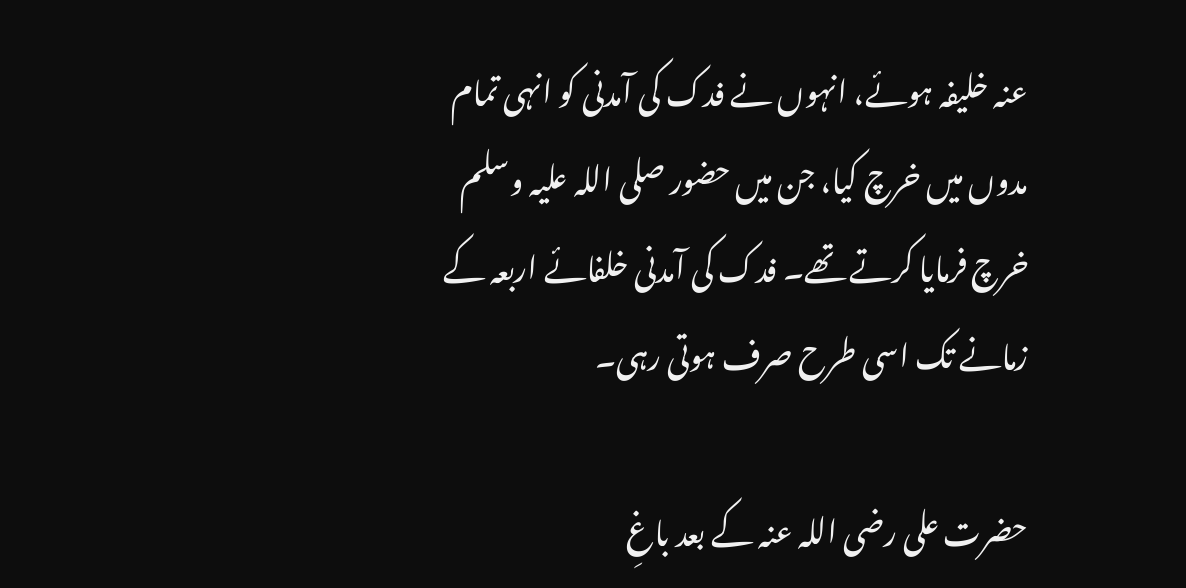عنہ خلیفہ ہوئے، انہوں نے فدک کی آمدنی کو انہی تمام مدوں میں خرچ کیا، جن میں حضور صلی اللہ علیہ وسلم خرچ فرمایا کرتے تھے۔ فدک کی آمدنی خلفائے اربعہ کے زمانے تک اسی طرح صرف ہوتی رہی۔

حضرت علی رضی اللہ عنہ کے بعد باغِ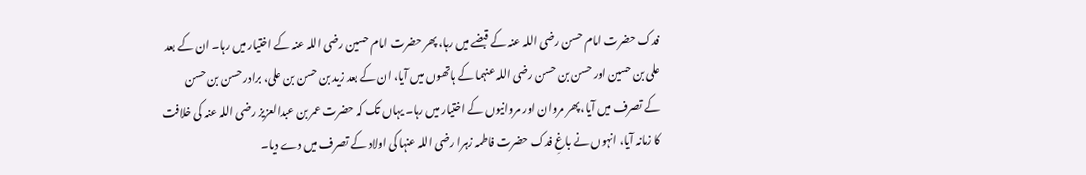فدک حضرت امام حسن رضی اللہ عنہ کے قبضے میں رہا، پھر حضرت امام حسین رضی اللہ عنہ کے اختیار میں رہا۔ ان کے بعد علی بن حسین اور حسن بن حسن رضی اللہ عنہما کے ہاتھوں میں آیا، ان کے بعد زید بن حسن بن علی، برادر حسن بن حسن کے تصرف میں آیا، پھر مروان اور مروانیوں کے اختیار میں رہا۔ یہاں تک کہ حضرت عمر بن عبدالعزیز رضی اللہ عنہ کی خلافت کا زمانہ آیا، انہوں نے باغِ فدک حضرت فاطمہ زہرا رضی اللہ عنہا کی اولاد کے تصرف میں دے دیا۔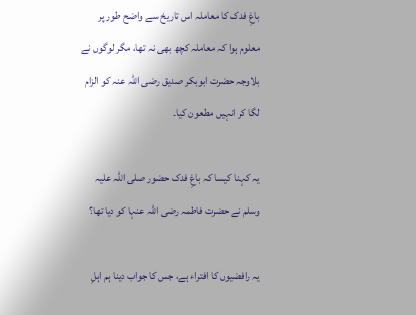باغِ فدک کا معاملہ اس تاریخ سے واضح طور پر معلوم ہوا کہ معاملہ کچھ بھی نہ تھا، مگر لوگوں نے بلاوجہ حضرت ابوبکر صدیق رضی اللہ عنہ کو الزام لگا کر انہیں مطعون کیا۔

یہ کہنا کیسا کہ باغِ فدک حضور صلی اللہ علیہ وسلم نے حضرت فاطمہ رضی اللہ عنہا کو دیا تھا؟

یہ رافضیوں کا افتراء ہے، جس کا جواب دینا ہم اہلِ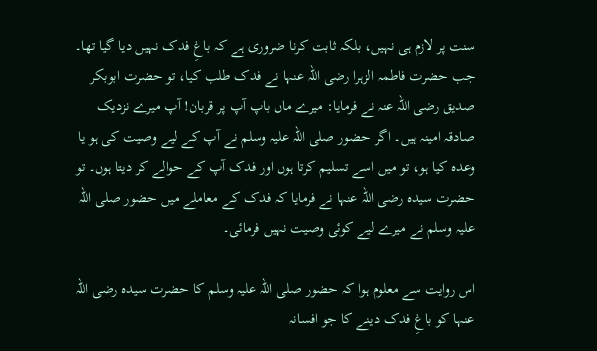سنت پر لازم ہی نہیں، بلکہ ثابت کرنا ضروری ہے کہ باغِ فدک نہیں دیا گیا تھا۔ جب حضرت فاطمہ الزہرا رضی اللہ عنہا نے فدک طلب کیا، تو حضرت ابوبکر صدیق رضی اللہ عنہ نے فرمایا: میرے ماں باپ آپ پر قربان! آپ میرے نزدیک صادقہ امینہ ہیں۔ اگر حضور صلی اللہ علیہ وسلم نے آپ کے لیے وصیت کی ہو یا وعدہ کیا ہو، تو میں اسے تسلیم کرتا ہوں اور فدک آپ کے حوالے کر دیتا ہوں۔ تو حضرت سیدہ رضی اللہ عنہا نے فرمایا کہ فدک کے معاملے میں حضور صلی اللہ علیہ وسلم نے میرے لیے کوئی وصیت نہیں فرمائی۔

اس روایت سے معلوم ہوا کہ حضور صلی اللہ علیہ وسلم کا حضرت سیدہ رضی اللہ عنہا کو باغِ فدک دینے کا جو افسانہ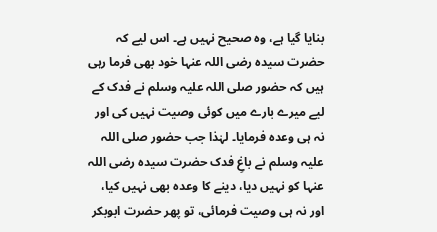بنایا گیا ہے، وہ صحیح نہیں ہے۔ اس لیے کہ حضرت سیدہ رضی اللہ عنہا خود بھی فرما رہی ہیں کہ حضور صلی اللہ علیہ وسلم نے فدک کے لیے میرے بارے میں کوئی وصیت نہیں کی اور نہ ہی وعدہ فرمایا۔ لہٰذا جب حضور صلی اللہ علیہ وسلم نے باغِ فدک حضرت سیدہ رضی اللہ عنہا کو نہیں دیا، دینے کا وعدہ بھی نہیں کیا، اور نہ ہی وصیت فرمائی، تو پھر حضرت ابوبکر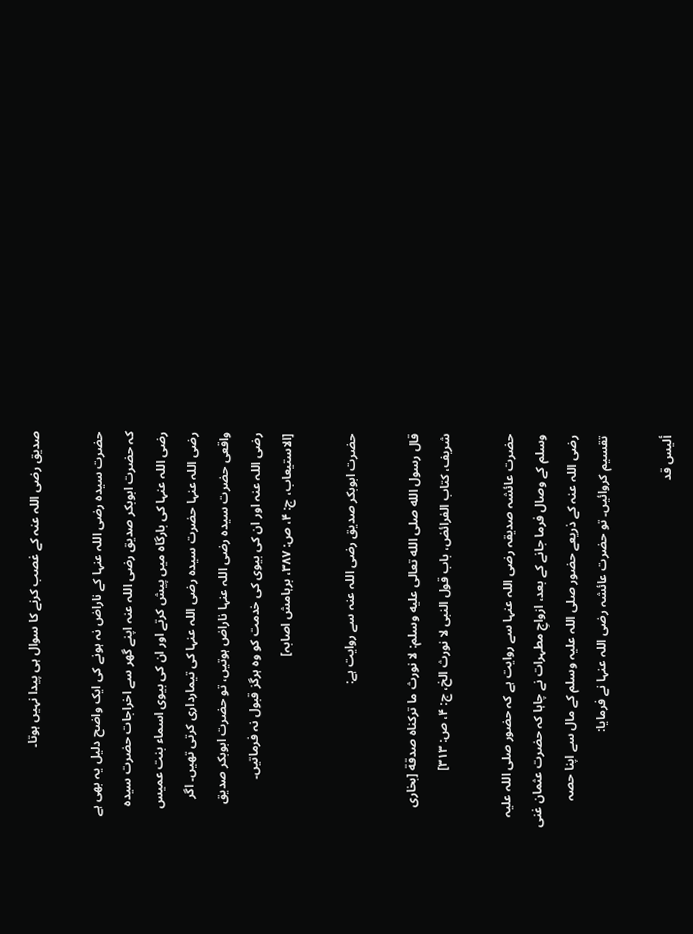صدیق رضی اللہ عنہ کے غصب کرنے کا سوال ہی پیدا نہیں ہوتا۔

حضرت سیدہ رضی اللہ عنہا کے ناراض نہ ہونے کی ایک واضح دلیل یہ بھی ہے کہ حضرت ابوبکر صدیق رضی اللہ عنہ اپنے گھر سے اخراجات حضرت سیدہ رضی اللہ عنہا کی بارگاہ میں پیش کرتے اور ان کی بیوی اسماء بنت عمیس رضی اللہ عنہا حضرت سیدہ رضی اللہ عنہا کی تیمارداری کرتی تھیں۔ اگر واقعی حضرت سیدہ رضی اللہ عنہا ناراض ہوتیں، تو حضرت ابوبکر صدیق رضی اللہ عنہ اور ان کی بیوی کی خدمت کو وہ ہرگز قبول نہ فرماتیں۔ [الاستیعاب، ج: ۴، ص: ۳۸۷، برہامش اصابہ]

حضرت ابوبکر صدیق رضی اللہ عنہ سے روایت ہے:

قال رسول الله صلى الله تعالى عليه وسلم: لا نورث ما تركناه صدقة [بخاری شریف، کتاب الفرائض، باب قول النبی لا نورث الخ، ج: ۴، ص: ۳۱۳]

حضرت عائشہ صدیقہ رضی اللہ عنہا سے روایت ہے کہ حضور صلی اللہ علیہ وسلم کے وصال فرما جانے کے بعد، ازواجِ مطہرات نے چاہا کہ حضرت عثمان غنی رضی اللہ عنہ کے ذریعے حضور صلی اللہ علیہ وسلم کے مال سے اپنا حصہ تقسیم کروائیں۔ تو حضرت عائشہ رضی اللہ عنہا نے فرمایا:

أليس قد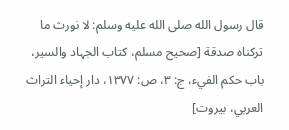قال رسول الله صلى الله عليه وسلم: لا نورث ما تركناه صدقة [صحیح مسلم، کتاب الجہاد والسیر، باب حکم الفيء، ج: ۳، ص: ۱۳۷۷، دار إحياء التراث العربي، بیروت]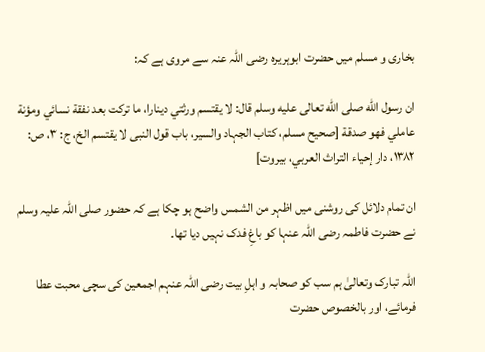بخاری و مسلم میں حضرت ابوہریرہ رضی اللہ عنہ سے مروی ہے کہ:

ان رسول الله صلى الله تعالى عليه وسلم قال: لا يقتسم ورثتي دينارا، ما تركت بعد نفقة نسائي ومؤنة عاملي فهو صدقة [صحیح مسلم، کتاب الجہاد والسیر، باب قول النبی لا يقتسم الخ، ج: ۳، ص: ۱۳۸۲، دار إحياء التراث العربي، بیروت]

ان تمام دلائل کی روشنی میں اظہر من الشمس واضح ہو چکا ہے کہ حضور صلی اللہ علیہ وسلم نے حضرت فاطمہ رضی اللہ عنہا کو باغِ فدک نہیں دیا تھا۔

اللہ تبارک وتعالیٰ ہم سب کو صحابہ و اہلِ بیت رضی اللہ عنہم اجمعین کی سچی محبت عطا فرمائے، اور بالخصوص حضرت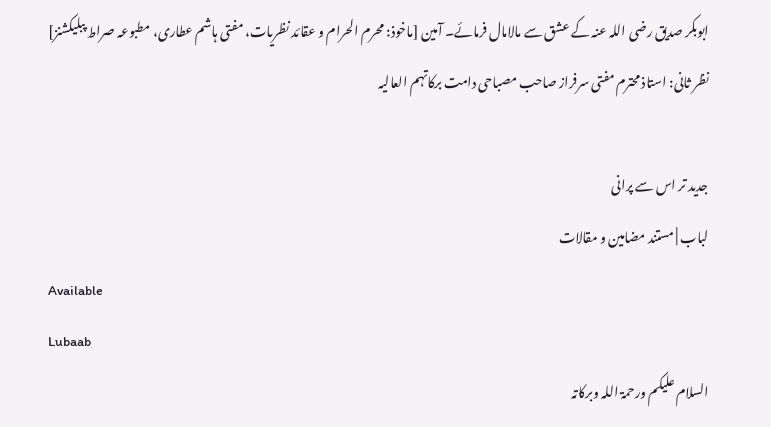ابوبکر صدیق رضی اللہ عنہ کے عشق سے مالامال فرمائے۔ آمین [ماخوذ: محرم الحرام و عقائد نظریات، مفتی ہاشم عطاری، مطبوعہ صراط پبلیکشنز]
نظر ثانی: استاذ محترم مفتی سرفراز صاحب مصباحی دامت برکاتہم العالیہ

جدید تر اس سے پرانی
لباب | مستند مضامین و مقالات
Available
Lubaab
السلام علیکم ورحمۃ اللہ وبرکاتہ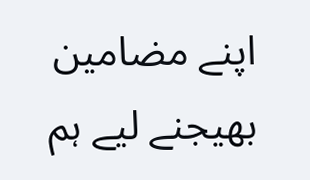اپنے مضامین بھیجنے لیے ہم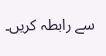سے رابطہ کریں۔